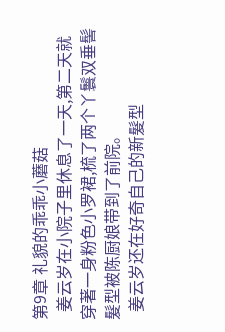第9章 礼貌的乖乖小蘑菇
  姜云岁在小院子里休息了一天,第二天就穿著一身粉色小罗裙,梳了两个丫鬟双垂髻髮型被陈厨娘带到了前院。
  姜云岁还在好奇自己的新髮型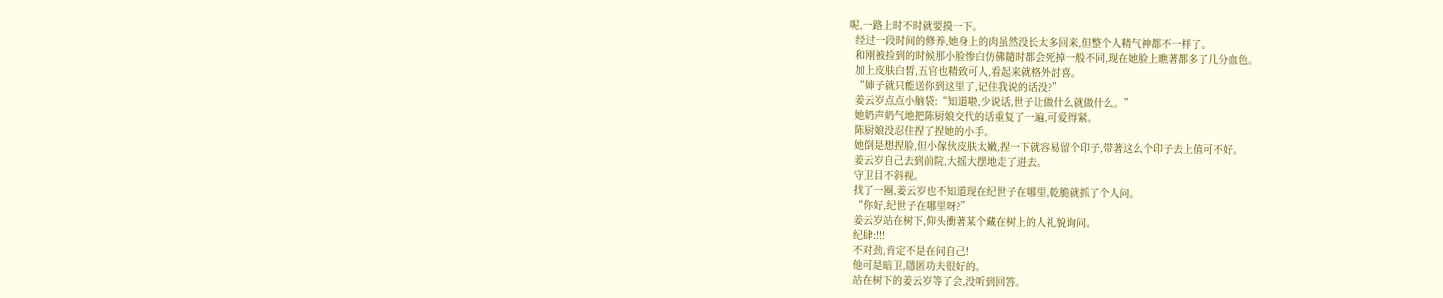呢,一路上时不时就要摸一下。
  经过一段时间的修养,她身上的肉虽然没长太多回来,但整个人精气神都不一样了。
  和刚被捡到的时候那小脸惨白仿佛隨时都会死掉一般不同,现在她脸上瞧著都多了几分血色。
  加上皮肤白皙,五官也精致可人,看起来就格外討喜。
  “婶子就只能送你到这里了,记住我说的话没?”
  姜云岁点点小脑袋:“知道啦,少说话,世子让做什么就做什么。”
  她奶声奶气地把陈厨娘交代的话重复了一遍,可爱得紧。
  陈厨娘没忍住捏了捏她的小手。
  她倒是想捏脸,但小傢伙皮肤太嫩,捏一下就容易留个印子,带著这么个印子去上值可不好。
  姜云岁自己去到前院,大摇大摆地走了进去。
  守卫目不斜视。
  找了一圈,姜云岁也不知道现在纪世子在哪里,乾脆就抓了个人问。
  “你好,纪世子在哪里呀?”
  姜云岁站在树下,仰头衝著某个藏在树上的人礼貌询问。
  纪肆:!!!
  不对劲,肯定不是在问自己!
  他可是暗卫,隱匿功夫很好的。
  站在树下的姜云岁等了会,没听到回答。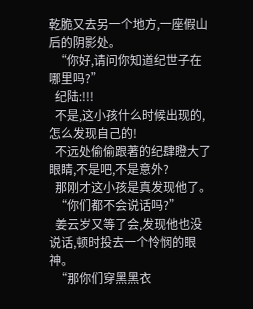乾脆又去另一个地方,一座假山后的阴影处。
  “你好,请问你知道纪世子在哪里吗?”
  纪陆:!!!
  不是,这小孩什么时候出现的,怎么发现自己的!
  不远处偷偷跟著的纪肆瞪大了眼睛,不是吧,不是意外?
  那刚才这小孩是真发现他了。
  “你们都不会说话吗?”
  姜云岁又等了会,发现他也没说话,顿时投去一个怜悯的眼神。
  “那你们穿黑黑衣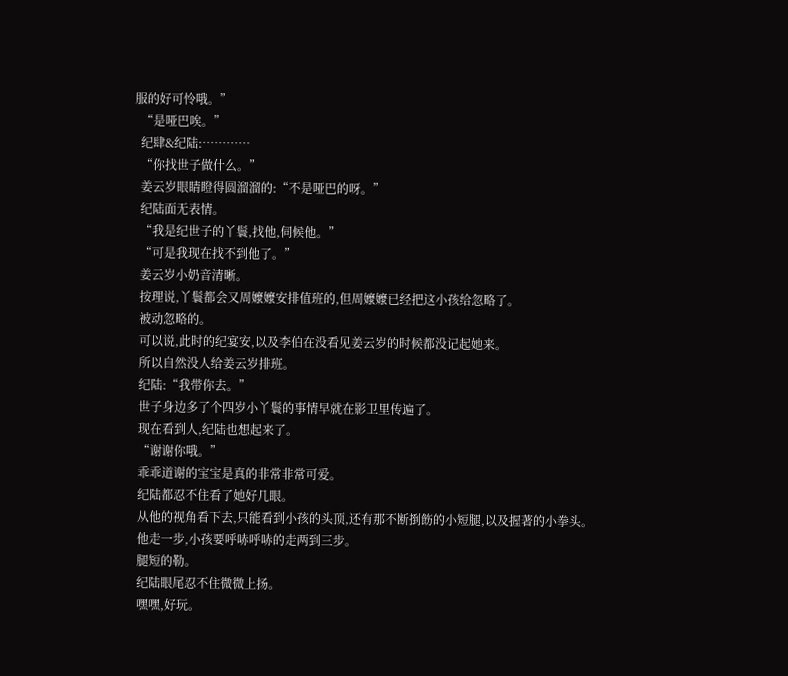服的好可怜哦。”
  “是哑巴唉。”
  纪肆&纪陆:…………
  “你找世子做什么。”
  姜云岁眼睛瞪得圆溜溜的:“不是哑巴的呀。”
  纪陆面无表情。
  “我是纪世子的丫鬟,找他,伺候他。”
  “可是我现在找不到他了。”
  姜云岁小奶音清晰。
  按理说,丫鬟都会又周嬤嬤安排值班的,但周嬤嬤已经把这小孩给忽略了。
  被动忽略的。
  可以说,此时的纪宴安,以及李伯在没看见姜云岁的时候都没记起她来。
  所以自然没人给姜云岁排班。
  纪陆:“我带你去。”
  世子身边多了个四岁小丫鬟的事情早就在影卫里传遍了。
  现在看到人,纪陆也想起来了。
  “谢谢你哦。”
  乖乖道谢的宝宝是真的非常非常可爱。
  纪陆都忍不住看了她好几眼。
  从他的视角看下去,只能看到小孩的头顶,还有那不断捯飭的小短腿,以及握著的小拳头。
  他走一步,小孩要呼哧呼哧的走两到三步。
  腿短的勒。
  纪陆眼尾忍不住微微上扬。
  嘿嘿,好玩。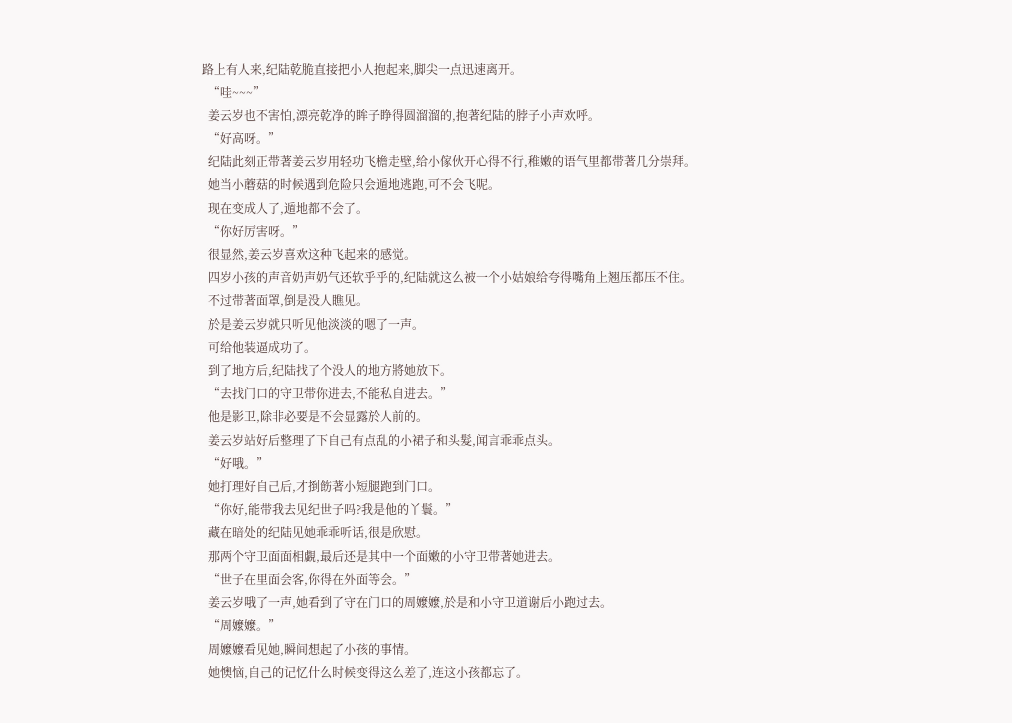路上有人来,纪陆乾脆直接把小人抱起来,脚尖一点迅速离开。
  “哇~~~”
  姜云岁也不害怕,漂亮乾净的眸子睁得圆溜溜的,抱著纪陆的脖子小声欢呼。
  “好高呀。”
  纪陆此刻正带著姜云岁用轻功飞檐走壁,给小傢伙开心得不行,稚嫩的语气里都带著几分崇拜。
  她当小蘑菇的时候遇到危险只会遁地逃跑,可不会飞呢。
  现在变成人了,遁地都不会了。
  “你好厉害呀。”
  很显然,姜云岁喜欢这种飞起来的感觉。
  四岁小孩的声音奶声奶气还软乎乎的,纪陆就这么被一个小姑娘给夸得嘴角上翘压都压不住。
  不过带著面罩,倒是没人瞧见。
  於是姜云岁就只听见他淡淡的嗯了一声。
  可给他装逼成功了。
  到了地方后,纪陆找了个没人的地方將她放下。
  “去找门口的守卫带你进去,不能私自进去。”
  他是影卫,除非必要是不会显露於人前的。
  姜云岁站好后整理了下自己有点乱的小裙子和头髮,闻言乖乖点头。
  “好哦。”
  她打理好自己后,才捯飭著小短腿跑到门口。
  “你好,能带我去见纪世子吗?我是他的丫鬟。”
  藏在暗处的纪陆见她乖乖听话,很是欣慰。
  那两个守卫面面相覷,最后还是其中一个面嫩的小守卫带著她进去。
  “世子在里面会客,你得在外面等会。”
  姜云岁哦了一声,她看到了守在门口的周嬤嬤,於是和小守卫道谢后小跑过去。
  “周嬤嬤。”
  周嬤嬤看见她,瞬间想起了小孩的事情。
  她懊恼,自己的记忆什么时候变得这么差了,连这小孩都忘了。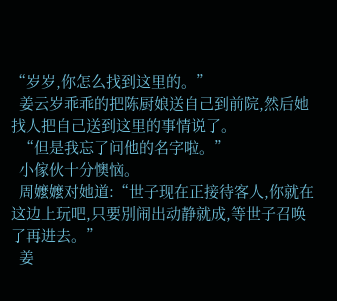“岁岁,你怎么找到这里的。”
  姜云岁乖乖的把陈厨娘送自己到前院,然后她找人把自己送到这里的事情说了。
  “但是我忘了问他的名字啦。”
  小傢伙十分懊恼。
  周嬤嬤对她道:“世子现在正接待客人,你就在这边上玩吧,只要別闹出动静就成,等世子召唤了再进去。”
  姜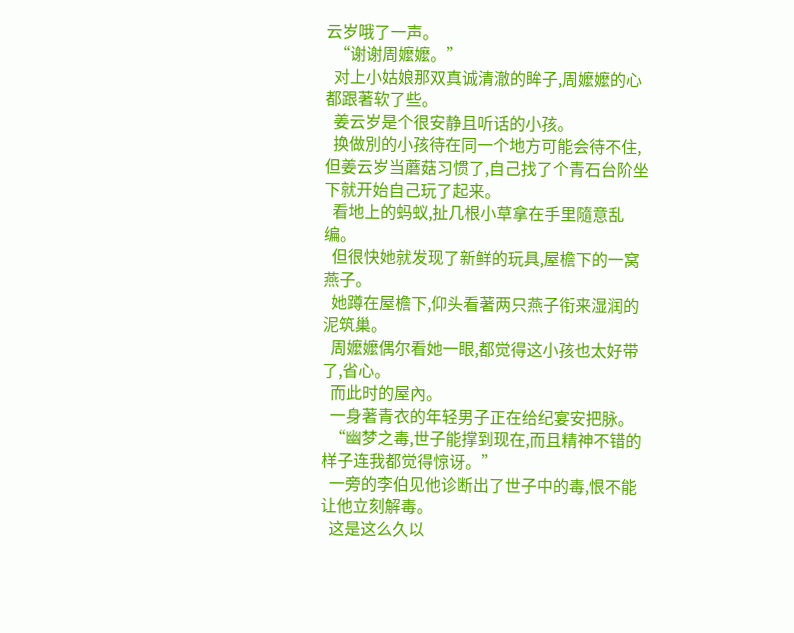云岁哦了一声。
  “谢谢周嬤嬤。”
  对上小姑娘那双真诚清澈的眸子,周嬤嬤的心都跟著软了些。
  姜云岁是个很安静且听话的小孩。
  换做別的小孩待在同一个地方可能会待不住,但姜云岁当蘑菇习惯了,自己找了个青石台阶坐下就开始自己玩了起来。
  看地上的蚂蚁,扯几根小草拿在手里隨意乱编。
  但很快她就发现了新鲜的玩具,屋檐下的一窝燕子。
  她蹲在屋檐下,仰头看著两只燕子衔来湿润的泥筑巢。
  周嬤嬤偶尔看她一眼,都觉得这小孩也太好带了,省心。
  而此时的屋內。
  一身著青衣的年轻男子正在给纪宴安把脉。
  “幽梦之毒,世子能撑到现在,而且精神不错的样子连我都觉得惊讶。”
  一旁的李伯见他诊断出了世子中的毒,恨不能让他立刻解毒。
  这是这么久以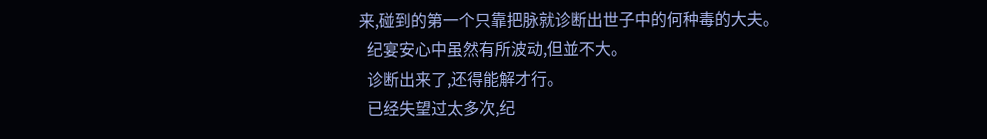来,碰到的第一个只靠把脉就诊断出世子中的何种毒的大夫。
  纪宴安心中虽然有所波动,但並不大。
  诊断出来了,还得能解才行。
  已经失望过太多次,纪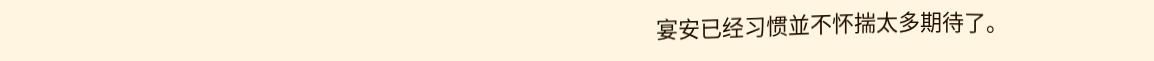宴安已经习惯並不怀揣太多期待了。